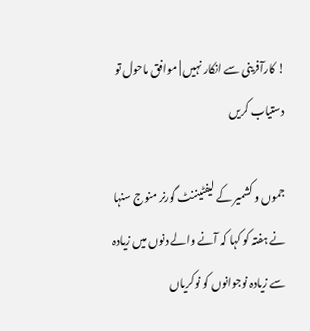! کارآفرینی سے انکار نہیں | موافق ماحول تو دستیاب کریں

جموں و کشمیر کے لیفٹیننٹ گورنر منوج سنہا نے ہفتہ کو کہا کہ آنے والے دنوں میں زیادہ سے زیادہ نوجوانوں کو نوکریاں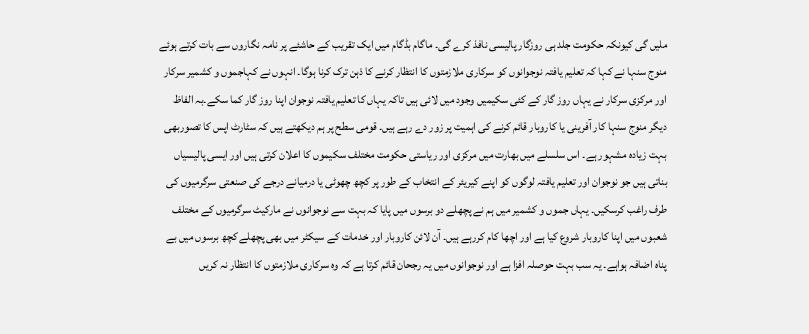ملیں گی کیونکہ حکومت جلد ہی روزگار پالیسی نافذ کرے گی۔ ماگام بڈگام میں ایک تقریب کے حاشئے پر نامہ نگاروں سے بات کرتے ہوئے منوج سنہا نے کہا کہ تعلیم یافتہ نوجوانوں کو سرکاری ملازمتوں کا انتظار کرنے کا ذہن ترک کرنا ہوگا۔ انہوں نے کہاجموں و کشمیر سرکار اور مرکزی سرکار نے یہاں روز گار کے کئی سکیمیں وجود میں لائی ہیں تاکہ یہاں کا تعلیم یافتہ نوجوان اپنا روز گار کما سکے۔بہ الفاظ دیگر منوج سنہا کار آفرینی یا کاروبار قائم کرنے کی اہمیت پر زور دے رہے ہیں۔ قومی سطح پر ہم دیکھتے ہیں کہ سٹارٹ اپس کا تصوربھی بہت زیادہ مشہور ہے۔ اس سلسلے میں بھارت میں مرکزی اور ریاستی حکومت مختلف سکیموں کا اعلان کرتی ہیں اور ایسی پالیسیاں بناتی ہیں جو نوجوان اور تعلیم یافتہ لوگوں کو اپنے کیریئر کے انتخاب کے طور پر کچھ چھوٹی یا درمیانے درجے کی صنعتی سرگرمیوں کی طرف راغب کرسکیں۔ یہاں جموں و کشمیر میں ہم نے پچھلے دو برسوں میں پایا کہ بہت سے نوجوانوں نے مارکیٹ سرگرمیوں کے مختلف شعبوں میں اپنا کاروبار شروع کیا ہے اور اچھا کام کررہے ہیں۔ آن لائن کاروبار اور خدمات کے سیکٹر میں بھی پچھلے کچھ برسوں میں بے پناہ اضافہ ہواہے۔ یہ سب بہت حوصلہ افزا ہے اور نوجوانوں میں یہ رجحان قائم کرتا ہے کہ وہ سرکاری ملازمتوں کا انتظار نہ کریں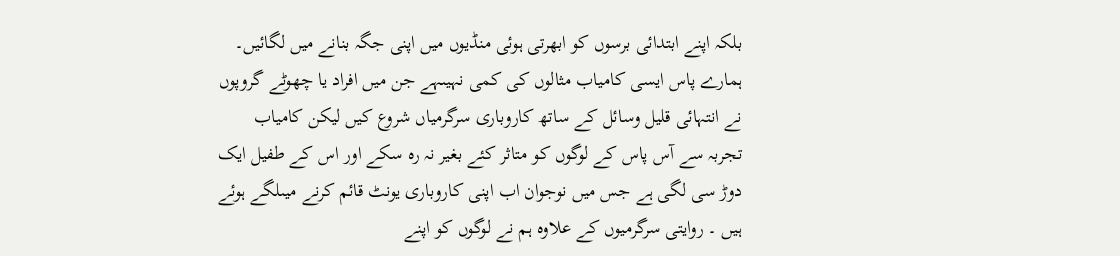بلکہ اپنے ابتدائی برسوں کو ابھرتی ہوئی منڈیوں میں اپنی جگہ بنانے میں لگائیں۔ ہمارے پاس ایسی کامیاب مثالوں کی کمی نہیںہے جن میں افراد یا چھوٹے گروپوں نے انتہائی قلیل وسائل کے ساتھ کاروباری سرگرمیاں شروع کیں لیکن کامیاب تجربہ سے آس پاس کے لوگوں کو متاثر کئے بغیر نہ رہ سکے اور اس کے طفیل ایک دوڑ سی لگی ہے جس میں نوجوان اب اپنی کاروباری یونٹ قائم کرنے میںلگے ہوئے ہیں ۔ روایتی سرگرمیوں کے علاوہ ہم نے لوگوں کو اپنے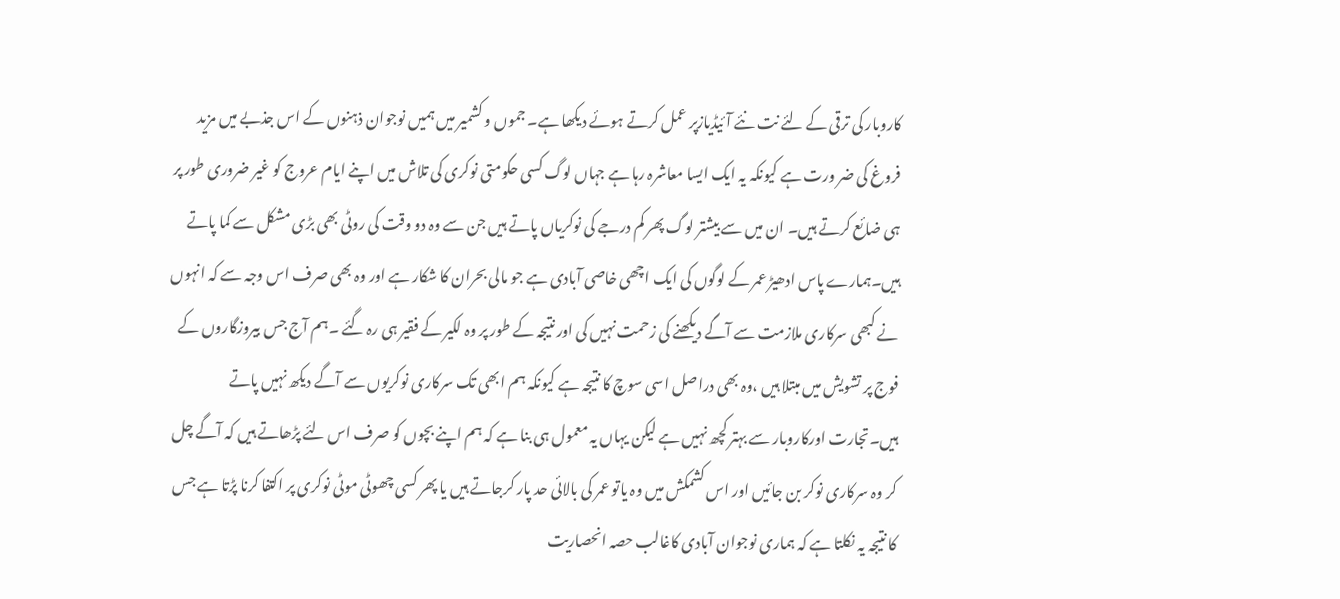کاروبار کی ترقی کے لئے نت نئے آئیڈیازپر عمل کرتے ہوئے دیکھا ہے۔ جموں و کشمیر میں ہمیں نوجوان ذہنوں کے اس جذبے میں مزید فروغ کی ضر ورت ہے کیونکہ یہ ایک ایسا معاشرہ رہا ہے جہاں لوگ کسی حکومتی نوکری کی تلاش میں اپنے ایام عروج کو غیر ضروری طور پر ہی ضائع کرتے ہیں۔ ان میں سے بیشتر لوگ پھر کم درجے کی نوکریاں پاتے ہیں جن سے وہ دو وقت کی روٹی بھی بڑی مشکل سے کما پاتے ہیں۔ہمارے پاس ادھیڑ عمر کے لوگوں کی ایک اچھی خاصی آبادی ہے جو مالی بحران کا شکار ہے اور وہ بھی صرف اس وجہ سے کہ انہوں نے کبھی سرکاری ملازمت سے آگے دیکھنے کی زحمت نہیں کی اور نتیجہ کے طور پر وہ لکیر کے فقیر ہی رہ گئے ۔ہم آج جس بیروزگاروں کے فوج پر تشویش میں مبتلا ہیں ،وہ بھی دراصل اسی سوچ کا نتیجہ ہے کیونکہ ہم ابھی تک سرکاری نوکریوں سے آگے دیکھ نہیں پاتے ہیں۔تجارت اورکاروبار سے بہتر کچھ نہیں ہے لیکن یہاں یہ معمول ہی بنا ہے کہ ہم اپنے بچوں کو صرف اس لئے پڑھاتے ہیں کہ آگے چل کر وہ سرکاری نوکر بن جائیں اور اس کشمکش میں وہ یاتو عمر کی بالائی حد پار کرجاتے ہیں یا پھر کسی چھوٹی موٹی نوکری پر اکتفا کرنا پڑتا ہے جس کا نتیجہ یہ نکلتا ہے کہ ہماری نوجوان آبادی کاغالب حصہ انحصاریت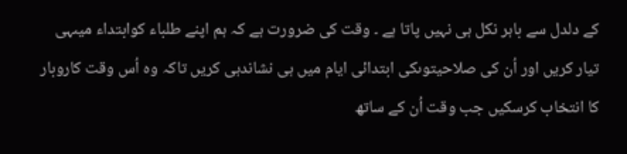کے دلدل سے باہر نکل ہی نہیں پاتا ہے ۔ وقت کی ضرورت ہے کہ ہم اپنے طلباء کوابتداء میںہی تیار کریں اور اُن کی صلاحیتوںکی ابتدائی ایام میں ہی نشاندہی کریں تاکہ وہ اُس وقت کاروبار کا انتخاب کرسکیں جب وقت اُن کے ساتھ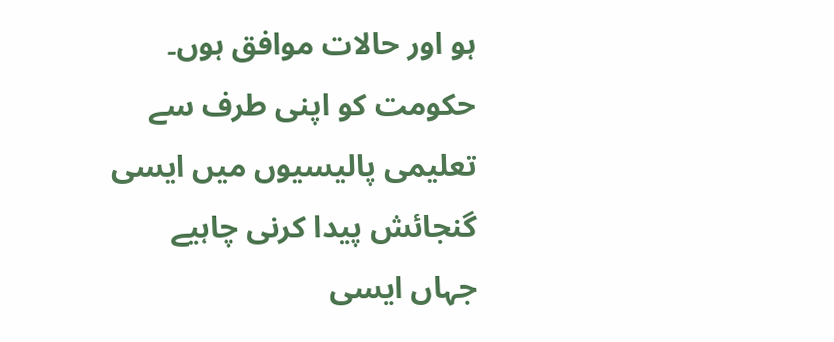ہو اور حالات موافق ہوں۔ حکومت کو اپنی طرف سے تعلیمی پالیسیوں میں ایسی گنجائش پیدا کرنی چاہیے جہاں ایسی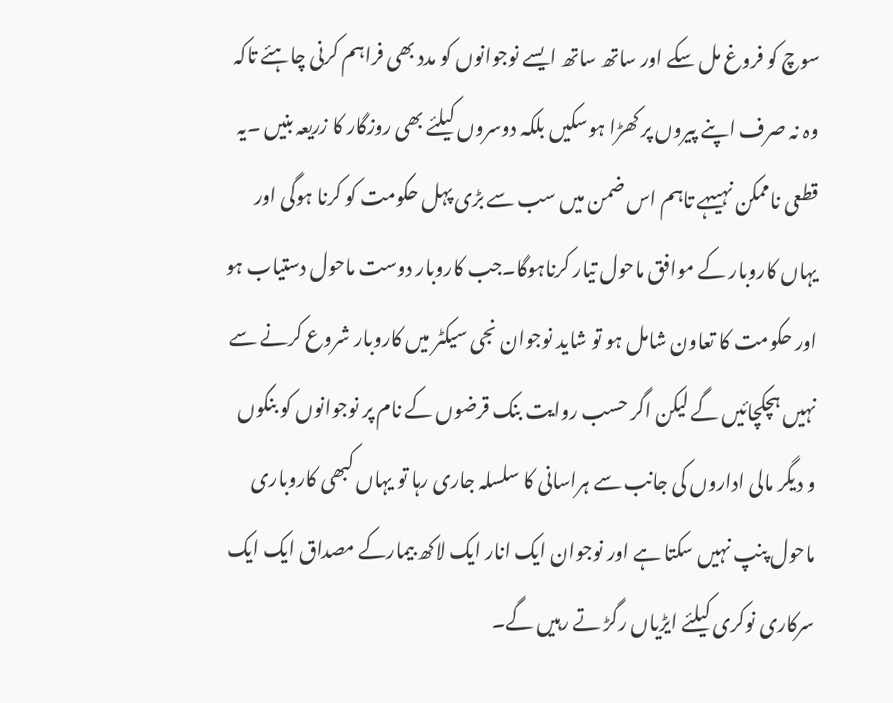سوچ کو فروغ مل سکے اور ساتھ ساتھ ایسے نوجوانوں کو مدد بھی فراہم کرنی چاہئے تاکہ وہ نہ صرف اپنے پیروں پر کھڑا ہوسکیں بلکہ دوسروں کیلئے بھی روزگار کا زریعہ بنیں ۔یہ قطعی ناممکن نہیںہے تاہم اس ضمن میں سب سے بڑی پہل حکومت کو کرنا ہوگی اور یہاں کاروبار کے موافق ماحول تیار کرناہوگا۔جب کاروبار دوست ماحول دستیاب ہو اور حکومت کا تعاون شامل ہو تو شاید نوجوان نجی سیکٹر میں کاروبار شروع کرنے سے نہیں ہچکچائیں گے لیکن اگر حسب روایت بنک قرضوں کے نام پر نوجوانوں کو بنکوں و دیگر مالی اداروں کی جانب سے ہراسانی کا سلسلہ جاری رہا تو یہاں کبھی کاروباری ماحول پنپ نہیں سکتا ہے اور نوجوان ایک انار ایک لاکھ بیمارکے مصداق ایک ایک سرکاری نوکری کیلئے ایڑیاں رگڑ تے رہیں گے۔